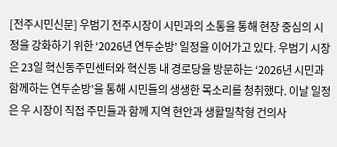[전주시민신문] 우범기 전주시장이 시민과의 소통을 통해 현장 중심의 시정을 강화하기 위한 ‘2026년 연두순방’ 일정을 이어가고 있다. 우범기 시장은 23일 혁신동주민센터와 혁신동 내 경로당을 방문하는 ‘2026년 시민과 함께하는 연두순방’을 통해 시민들의 생생한 목소리를 청취했다. 이날 일정은 우 시장이 직접 주민들과 함께 지역 현안과 생활밀착형 건의사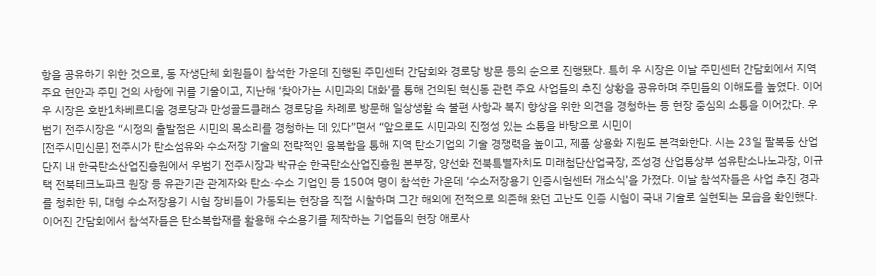항을 공유하기 위한 것으로, 동 자생단체 회원들이 참석한 가운데 진행된 주민센터 간담회와 경로당 방문 등의 순으로 진행됐다. 특히 우 시장은 이날 주민센터 간담회에서 지역 주요 현안과 주민 건의 사항에 귀를 기울이고, 지난해 ‘찾아가는 시민과의 대화’를 통해 건의된 혁신동 관련 주요 사업들의 추진 상황을 공유하며 주민들의 이해도를 높였다. 이어 우 시장은 호반1차베르디움 경로당과 만성골드클래스 경로당을 차례로 방문해 일상생활 속 불편 사항과 복지 향상을 위한 의견을 경청하는 등 현장 중심의 소통을 이어갔다. 우범기 전주시장은 “시정의 출발점은 시민의 목소리를 경청하는 데 있다”면서 “앞으로도 시민과의 진정성 있는 소통을 바탕으로 시민이
[전주시민신문] 전주시가 탄소섬유와 수소저장 기술의 전략적인 융복합을 통해 지역 탄소기업의 기술 경쟁력을 높이고, 제품 상용화 지원도 본격화한다. 시는 23일 팔복동 산업단지 내 한국탄소산업진흥원에서 우범기 전주시장과 박규순 한국탄소산업진흥원 본부장, 양선화 전북특별자치도 미래첨단산업국장, 조성경 산업통상부 섬유탄소나노과장, 이규택 전북테크노파크 원장 등 유관기관 관계자와 탄소·수소 기업인 등 150여 명이 참석한 가운데 ‘수소저장용기 인증시험센터 개소식’을 가졌다. 이날 참석자들은 사업 추진 경과를 청취한 뒤, 대형 수소저장용기 시험 장비들이 가동되는 현장을 직접 시찰하며 그간 해외에 전적으로 의존해 왔던 고난도 인증 시험이 국내 기술로 실현되는 모습을 확인했다. 이어진 간담회에서 참석자들은 탄소복합재를 활용해 수소용기를 제작하는 기업들의 현장 애로사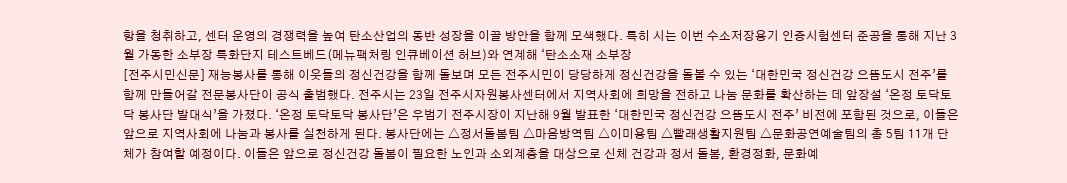항을 청취하고, 센터 운영의 경쟁력을 높여 탄소산업의 동반 성장을 이끌 방안을 함께 모색했다. 특히 시는 이번 수소저장용기 인증시험센터 준공을 통해 지난 3월 가동한 소부장 특화단지 테스트베드(메뉴팩처링 인큐베이션 허브)와 연계해 ‘탄소소재 소부장
[전주시민신문] 재능봉사를 통해 이웃들의 정신건강을 함께 돌보며 모든 전주시민이 당당하게 정신건강을 돌볼 수 있는 ‘대한민국 정신건강 으뜸도시 전주’를 함께 만들어갈 전문봉사단이 공식 출범했다. 전주시는 23일 전주시자원봉사센터에서 지역사회에 희망을 전하고 나눔 문화를 확산하는 데 앞장설 ‘온정 토닥토닥 봉사단 발대식’을 가졌다. ‘온정 토닥토닥 봉사단’은 우범기 전주시장이 지난해 9월 발표한 ‘대한민국 정신건강 으뜸도시 전주’ 비전에 포함된 것으로, 이들은 앞으로 지역사회에 나눔과 봉사를 실천하게 된다. 봉사단에는 △정서돌봄팀 △마음방역팀 △이미용팀 △빨래생활지원팀 △문화공연예술팀의 총 5팀 11개 단체가 참여할 예정이다. 이들은 앞으로 정신건강 돌봄이 필요한 노인과 소외계층을 대상으로 신체 건강과 정서 돌봄, 환경정화, 문화예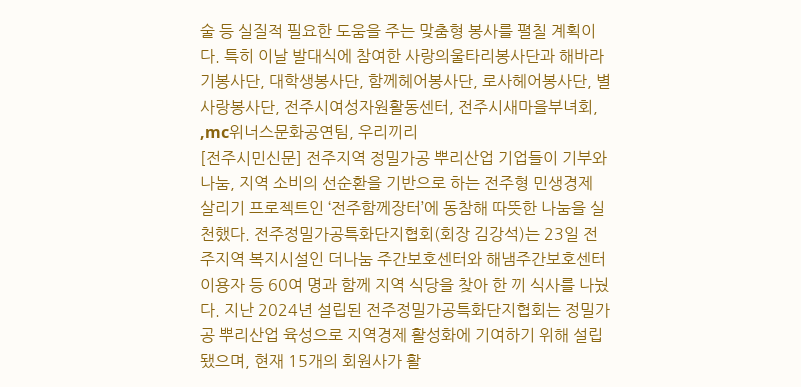술 등 실질적 필요한 도움을 주는 맞춤형 봉사를 펼칠 계획이다. 특히 이날 발대식에 참여한 사랑의울타리봉사단과 해바라기봉사단, 대학생봉사단, 함께헤어봉사단, 로사헤어봉사단, 별사랑봉사단, 전주시여성자원활동센터, 전주시새마을부녀회, ,mc위너스문화공연팀, 우리끼리
[전주시민신문] 전주지역 정밀가공 뿌리산업 기업들이 기부와 나눔, 지역 소비의 선순환을 기반으로 하는 전주형 민생경제 살리기 프로젝트인 ‘전주함께장터’에 동참해 따뜻한 나눔을 실천했다. 전주정밀가공특화단지협회(회장 김강석)는 23일 전주지역 복지시설인 더나눔 주간보호센터와 해냄주간보호센터 이용자 등 60여 명과 함께 지역 식당을 찾아 한 끼 식사를 나눴다. 지난 2024년 설립된 전주정밀가공특화단지협회는 정밀가공 뿌리산업 육성으로 지역경제 활성화에 기여하기 위해 설립됐으며, 현재 15개의 회원사가 활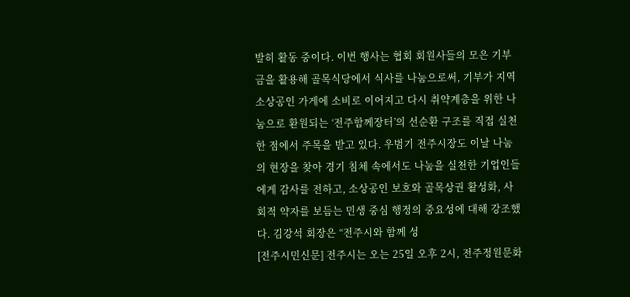발히 활동 중이다. 이번 행사는 협회 회원사들의 모은 기부금을 활용해 골목식당에서 식사를 나눔으로써, 기부가 지역 소상공인 가게에 소비로 이어지고 다시 취약계층을 위한 나눔으로 환원되는 ‘전주함께장터’의 선순환 구조를 직접 실천한 점에서 주목을 받고 있다. 우범기 전주시장도 이날 나눔의 현장을 찾아 경기 침체 속에서도 나눔을 실천한 기업인들에게 감사를 전하고, 소상공인 보호와 골목상권 활성화, 사회적 약자를 보듬는 민생 중심 행정의 중요성에 대해 강조했다. 김강석 회장은 “전주시와 함께 성
[전주시민신문] 전주시는 오는 25일 오후 2시, 전주정원문화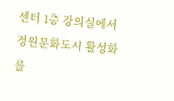센터 1층 강의실에서 정원문화도시 활성화를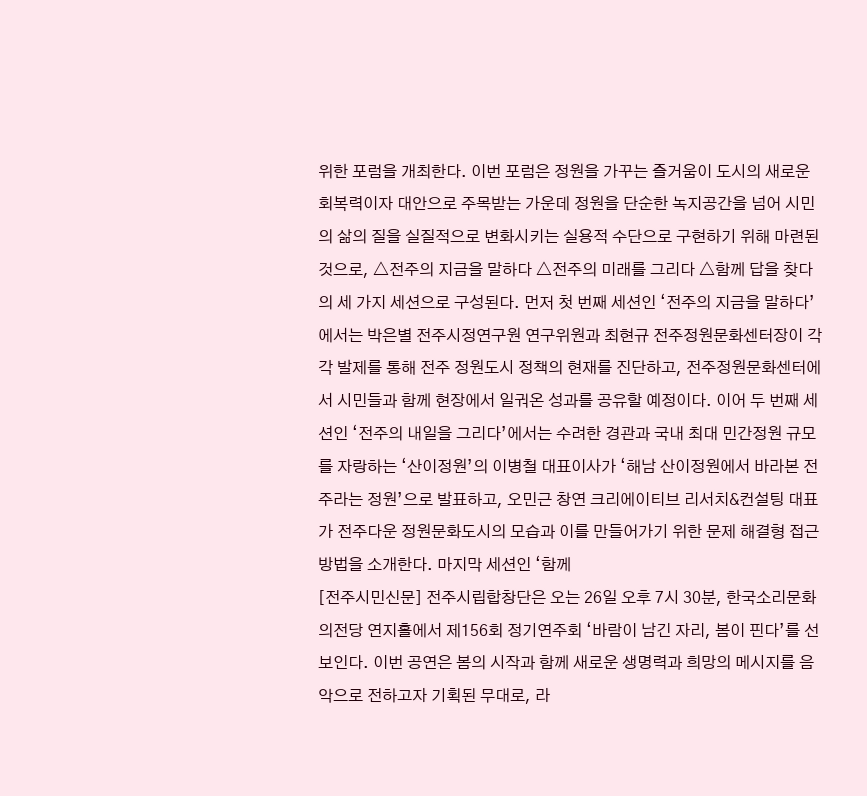위한 포럼을 개최한다. 이번 포럼은 정원을 가꾸는 즐거움이 도시의 새로운 회복력이자 대안으로 주목받는 가운데 정원을 단순한 녹지공간을 넘어 시민의 삶의 질을 실질적으로 변화시키는 실용적 수단으로 구현하기 위해 마련된 것으로, △전주의 지금을 말하다 △전주의 미래를 그리다 △함께 답을 찾다의 세 가지 세션으로 구성된다. 먼저 첫 번째 세션인 ‘전주의 지금을 말하다’에서는 박은별 전주시정연구원 연구위원과 최현규 전주정원문화센터장이 각각 발제를 통해 전주 정원도시 정책의 현재를 진단하고, 전주정원문화센터에서 시민들과 함께 현장에서 일궈온 성과를 공유할 예정이다. 이어 두 번째 세션인 ‘전주의 내일을 그리다’에서는 수려한 경관과 국내 최대 민간정원 규모를 자랑하는 ‘산이정원’의 이병철 대표이사가 ‘해남 산이정원에서 바라본 전주라는 정원’으로 발표하고, 오민근 창연 크리에이티브 리서치&컨설팅 대표가 전주다운 정원문화도시의 모습과 이를 만들어가기 위한 문제 해결형 접근 방법을 소개한다. 마지막 세션인 ‘함께
[전주시민신문] 전주시립합창단은 오는 26일 오후 7시 30분, 한국소리문화의전당 연지홀에서 제156회 정기연주회 ‘바람이 남긴 자리, 봄이 핀다’를 선보인다. 이번 공연은 봄의 시작과 함께 새로운 생명력과 희망의 메시지를 음악으로 전하고자 기획된 무대로, 라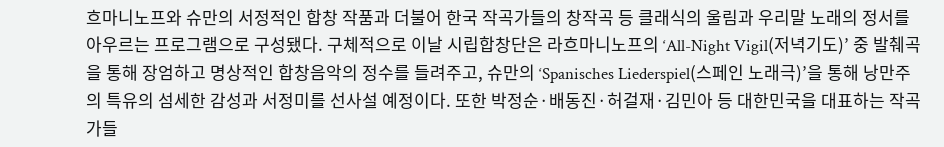흐마니노프와 슈만의 서정적인 합창 작품과 더불어 한국 작곡가들의 창작곡 등 클래식의 울림과 우리말 노래의 정서를 아우르는 프로그램으로 구성됐다. 구체적으로 이날 시립합창단은 라흐마니노프의 ‘All-Night Vigil(저녁기도)’ 중 발췌곡을 통해 장엄하고 명상적인 합창음악의 정수를 들려주고, 슈만의 ‘Spanisches Liederspiel(스페인 노래극)’을 통해 낭만주의 특유의 섬세한 감성과 서정미를 선사설 예정이다. 또한 박정순·배동진·허걸재·김민아 등 대한민국을 대표하는 작곡가들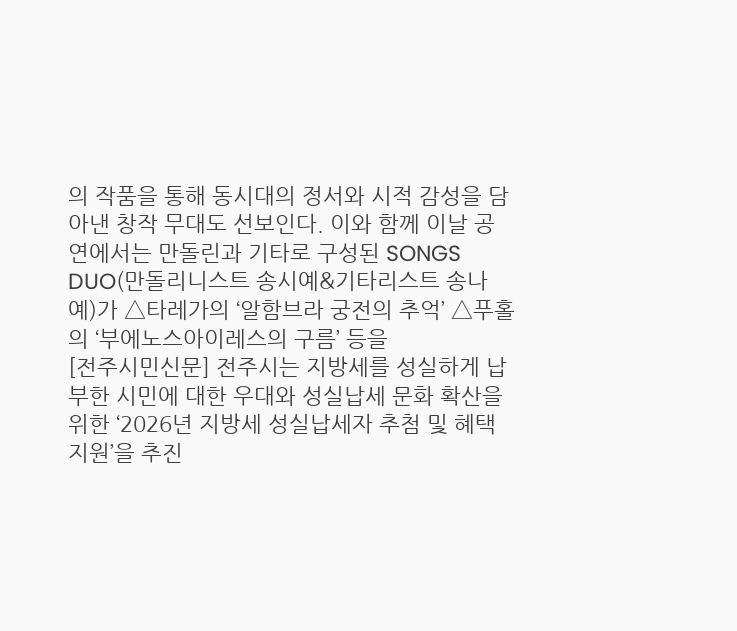의 작품을 통해 동시대의 정서와 시적 감성을 담아낸 창작 무대도 선보인다. 이와 함께 이날 공연에서는 만돌린과 기타로 구성된 SONGS DUO(만돌리니스트 송시예&기타리스트 송나예)가 △타레가의 ‘알함브라 궁전의 추억’ △푸홀의 ‘부에노스아이레스의 구름’ 등을
[전주시민신문] 전주시는 지방세를 성실하게 납부한 시민에 대한 우대와 성실납세 문화 확산을 위한 ‘2026년 지방세 성실납세자 추첨 및 혜택 지원’을 추진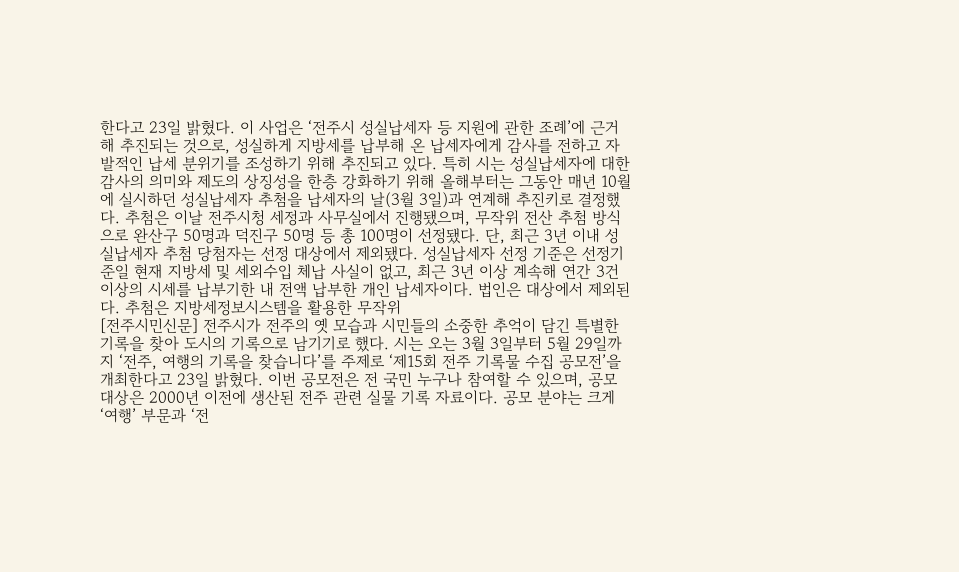한다고 23일 밝혔다. 이 사업은 ‘전주시 성실납세자 등 지원에 관한 조례’에 근거해 추진되는 것으로, 성실하게 지방세를 납부해 온 납세자에게 감사를 전하고 자발적인 납세 분위기를 조성하기 위해 추진되고 있다. 특히 시는 성실납세자에 대한 감사의 의미와 제도의 상징성을 한층 강화하기 위해 올해부터는 그동안 매년 10월에 실시하던 성실납세자 추첨을 납세자의 날(3월 3일)과 연계해 추진키로 결정했다. 추첨은 이날 전주시청 세정과 사무실에서 진행됐으며, 무작위 전산 추첨 방식으로 완산구 50명과 덕진구 50명 등 총 100명이 선정됐다. 단, 최근 3년 이내 성실납세자 추첨 당첨자는 선정 대상에서 제외됐다. 성실납세자 선정 기준은 선정기준일 현재 지방세 및 세외수입 체납 사실이 없고, 최근 3년 이상 계속해 연간 3건 이상의 시세를 납부기한 내 전액 납부한 개인 납세자이다. 법인은 대상에서 제외된다. 추첨은 지방세정보시스템을 활용한 무작위
[전주시민신문] 전주시가 전주의 옛 모습과 시민들의 소중한 추억이 담긴 특별한 기록을 찾아 도시의 기록으로 남기기로 했다. 시는 오는 3월 3일부터 5월 29일까지 ‘전주, 여행의 기록을 찾습니다’를 주제로 ‘제15회 전주 기록물 수집 공모전’을 개최한다고 23일 밝혔다. 이번 공모전은 전 국민 누구나 참여할 수 있으며, 공모 대상은 2000년 이전에 생산된 전주 관련 실물 기록 자료이다. 공모 분야는 크게 ‘여행’ 부문과 ‘전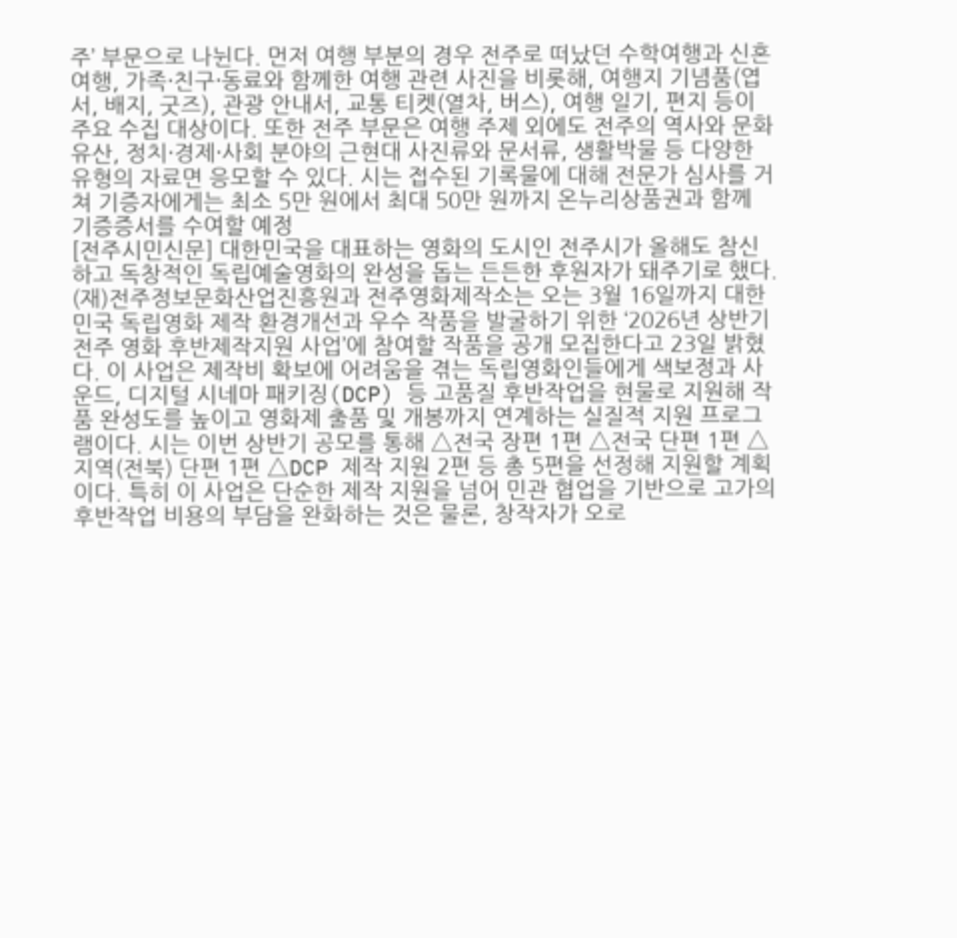주’ 부문으로 나뉜다. 먼저 여행 부분의 경우 전주로 떠났던 수학여행과 신혼여행, 가족·친구·동료와 함께한 여행 관련 사진을 비롯해, 여행지 기념품(엽서, 배지, 굿즈), 관광 안내서, 교통 티켓(열차, 버스), 여행 일기, 편지 등이 주요 수집 대상이다. 또한 전주 부문은 여행 주제 외에도 전주의 역사와 문화유산, 정치·경제·사회 분야의 근현대 사진류와 문서류, 생활박물 등 다양한 유형의 자료면 응모할 수 있다. 시는 접수된 기록물에 대해 전문가 심사를 거쳐 기증자에게는 최소 5만 원에서 최대 50만 원까지 온누리상품권과 함께 기증증서를 수여할 예정
[전주시민신문] 대한민국을 대표하는 영화의 도시인 전주시가 올해도 참신하고 독창적인 독립예술영화의 완성을 돕는 든든한 후원자가 돼주기로 했다. (재)전주정보문화산업진흥원과 전주영화제작소는 오는 3월 16일까지 대한민국 독립영화 제작 환경개선과 우수 작품을 발굴하기 위한 ‘2026년 상반기 전주 영화 후반제작지원 사업’에 참여할 작품을 공개 모집한다고 23일 밝혔다. 이 사업은 제작비 확보에 어려움을 겪는 독립영화인들에게 색보정과 사운드, 디지털 시네마 패키징(DCP) 등 고품질 후반작업을 현물로 지원해 작품 완성도를 높이고 영화제 출품 및 개봉까지 연계하는 실질적 지원 프로그램이다. 시는 이번 상반기 공모를 통해 △전국 장편 1편 △전국 단편 1편 △지역(전북) 단편 1편 △DCP 제작 지원 2편 등 총 5편을 선정해 지원할 계획이다. 특히 이 사업은 단순한 제작 지원을 넘어 민관 협업을 기반으로 고가의 후반작업 비용의 부담을 완화하는 것은 물론, 창작자가 오로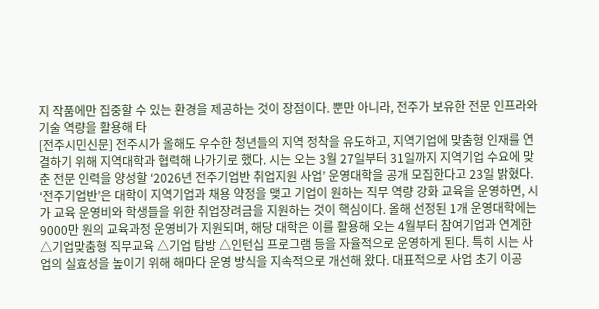지 작품에만 집중할 수 있는 환경을 제공하는 것이 장점이다. 뿐만 아니라, 전주가 보유한 전문 인프라와 기술 역량을 활용해 타
[전주시민신문] 전주시가 올해도 우수한 청년들의 지역 정착을 유도하고, 지역기업에 맞춤형 인재를 연결하기 위해 지역대학과 협력해 나가기로 했다. 시는 오는 3월 27일부터 31일까지 지역기업 수요에 맞춘 전문 인력을 양성할 ‘2026년 전주기업반 취업지원 사업’ 운영대학을 공개 모집한다고 23일 밝혔다. ‘전주기업반’은 대학이 지역기업과 채용 약정을 맺고 기업이 원하는 직무 역량 강화 교육을 운영하면, 시가 교육 운영비와 학생들을 위한 취업장려금을 지원하는 것이 핵심이다. 올해 선정된 1개 운영대학에는 9000만 원의 교육과정 운영비가 지원되며, 해당 대학은 이를 활용해 오는 4월부터 참여기업과 연계한 △기업맞춤형 직무교육 △기업 탐방 △인턴십 프로그램 등을 자율적으로 운영하게 된다. 특히 시는 사업의 실효성을 높이기 위해 해마다 운영 방식을 지속적으로 개선해 왔다. 대표적으로 사업 초기 이공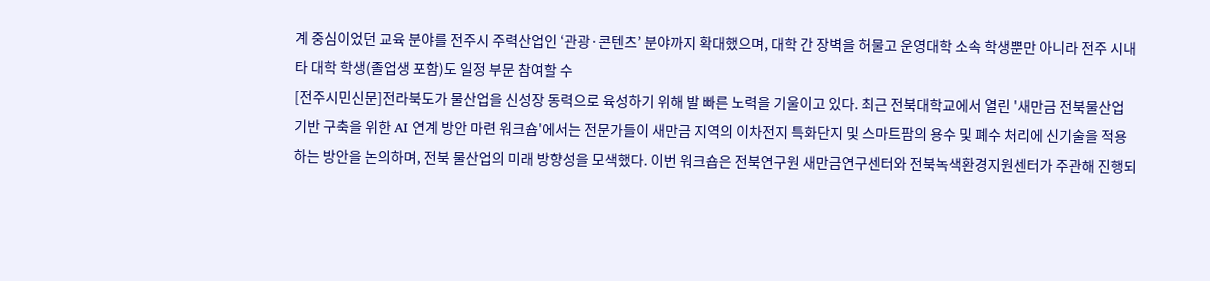계 중심이었던 교육 분야를 전주시 주력산업인 ‘관광·콘텐츠’ 분야까지 확대했으며, 대학 간 장벽을 허물고 운영대학 소속 학생뿐만 아니라 전주 시내 타 대학 학생(졸업생 포함)도 일정 부문 참여할 수
[전주시민신문]전라북도가 물산업을 신성장 동력으로 육성하기 위해 발 빠른 노력을 기울이고 있다. 최근 전북대학교에서 열린 '새만금 전북물산업 기반 구축을 위한 AI 연계 방안 마련 워크숍'에서는 전문가들이 새만금 지역의 이차전지 특화단지 및 스마트팜의 용수 및 폐수 처리에 신기술을 적용하는 방안을 논의하며, 전북 물산업의 미래 방향성을 모색했다. 이번 워크숍은 전북연구원 새만금연구센터와 전북녹색환경지원센터가 주관해 진행되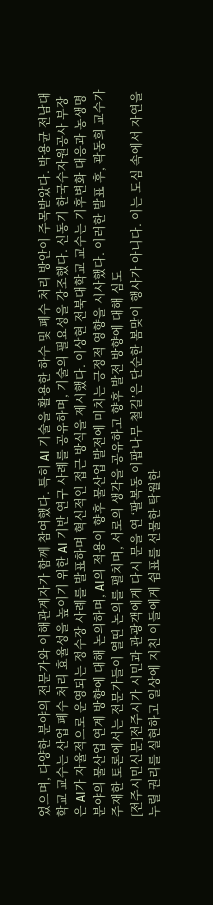었으며, 다양한 분야의 전문가와 이해관계자가 함께 참여했다. 특히 AI 기술을 활용한 하수 및 폐수 처리 방안이 주목받았다. 박용균 전남대학교 교수는 산업 폐수 처리 효율성을 높이기 위한 AI 기반 연구 사례를 공유하며, 기술의 필요성을 강조했다. 신동기 한국수자원공사 부장은 AI가 자율적으로 운영되는 정수장 사례를 발표하며 혁신적인 접근 방식을 제시했다. 이상현 전북대학교 교수는 기후변화 대응과 농생명 분야의 물산업 연계 방향에 대해 논의하며, AI의 적용이 향후 물산업 발전에 미치는 긍정적 영향을 시사했다. 이러한 발표 후, 곽동희 교수가 주재한 토론에서는 전문가들이 열띤 논의를 펼치며, 서로의 생각을 공유하고 향후 발전 방향에 대해 심도
[전주시민신문]전주시가 시민과 관광객에게 다시 문을 연 ‘팔복동 이팝나무 철길’은 단순한 봄맞이 행사가 아니다. 이는 도심 속에서 자연을 누릴 권리를 실현하고 일상에 지친 이들에게 쉼표를 선물한 탁월한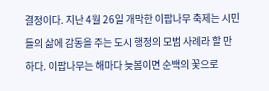결정이다. 지난 4월 26일 개막한 이팝나무 축제는 시민들의 삶에 감동을 주는 도시 행정의 모범 사례라 할 만하다. 이팝나무는 해마다 늦봄이면 순백의 꽃으로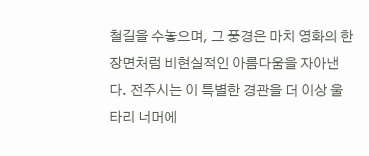철길을 수놓으며, 그 풍경은 마치 영화의 한 장면처럼 비현실적인 아름다움을 자아낸다. 전주시는 이 특별한 경관을 더 이상 울타리 너머에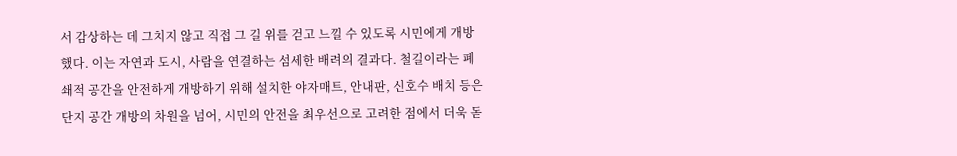서 감상하는 데 그치지 않고 직접 그 길 위를 걷고 느낄 수 있도록 시민에게 개방했다. 이는 자연과 도시, 사람을 연결하는 섬세한 배려의 결과다. 철길이라는 폐쇄적 공간을 안전하게 개방하기 위해 설치한 야자매트, 안내판, 신호수 배치 등은 단지 공간 개방의 차원을 넘어, 시민의 안전을 최우선으로 고려한 점에서 더욱 돋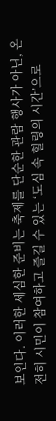보인다. 이러한 세심한 준비는 축제를 단순한 관람 행사가 아닌, 온전히 시민이 참여하고 즐길 수 있는 ‘도심 속 힐링의 시간’으로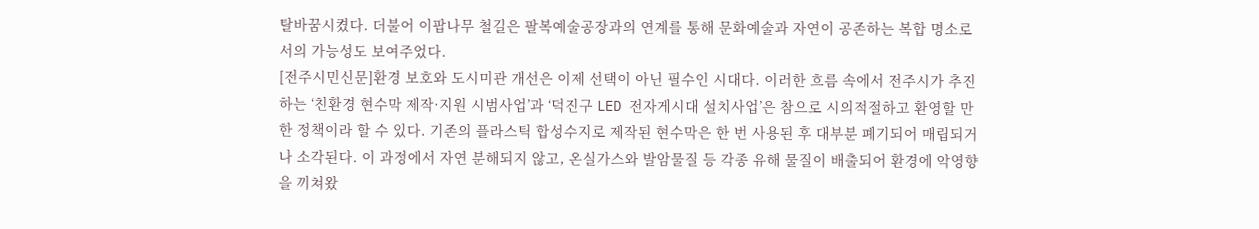탈바꿈시켰다. 더불어 이팝나무 철길은 팔복예술공장과의 연계를 통해 문화예술과 자연이 공존하는 복합 명소로서의 가능성도 보여주었다.
[전주시민신문]환경 보호와 도시미관 개선은 이제 선택이 아닌 필수인 시대다. 이러한 흐름 속에서 전주시가 추진하는 ‘친환경 현수막 제작·지원 시범사업’과 ‘덕진구 LED 전자게시대 설치사업’은 참으로 시의적절하고 환영할 만한 정책이라 할 수 있다. 기존의 플라스틱 합성수지로 제작된 현수막은 한 번 사용된 후 대부분 폐기되어 매립되거나 소각된다. 이 과정에서 자연 분해되지 않고, 온실가스와 발암물질 등 각종 유해 물질이 배출되어 환경에 악영향을 끼쳐왔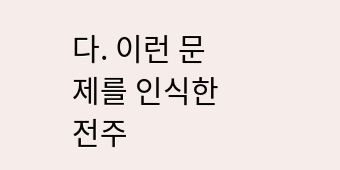다. 이런 문제를 인식한 전주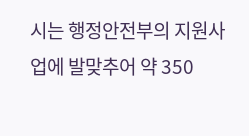시는 행정안전부의 지원사업에 발맞추어 약 350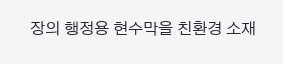장의 행정용 현수막을 친환경 소재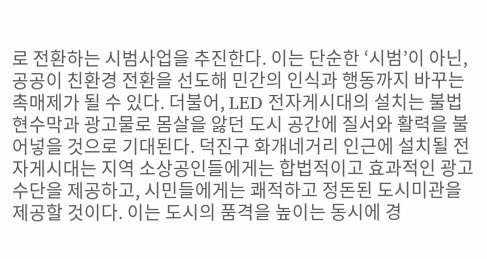로 전환하는 시범사업을 추진한다. 이는 단순한 ‘시범’이 아닌, 공공이 친환경 전환을 선도해 민간의 인식과 행동까지 바꾸는 촉매제가 될 수 있다. 더불어, LED 전자게시대의 설치는 불법 현수막과 광고물로 몸살을 앓던 도시 공간에 질서와 활력을 불어넣을 것으로 기대된다. 덕진구 화개네거리 인근에 설치될 전자게시대는 지역 소상공인들에게는 합법적이고 효과적인 광고 수단을 제공하고, 시민들에게는 쾌적하고 정돈된 도시미관을 제공할 것이다. 이는 도시의 품격을 높이는 동시에 경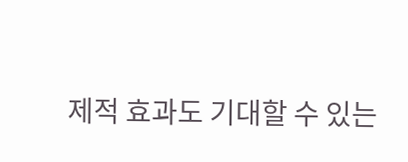제적 효과도 기대할 수 있는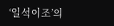‘일석이조’의